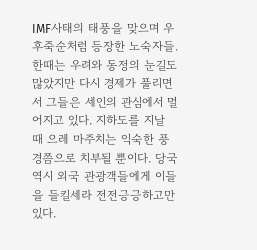IMF사태의 태풍을 맞으며 우후죽순처럼 등장한 노숙자들. 한때는 우려와 동정의 눈길도 많았지만 다시 경제가 풀리면서 그들은 세인의 관심에서 멀어지고 있다. 지하도를 지날 때 으레 마주치는 익숙한 풍경쯤으로 치부될 뿐이다. 당국 역시 외국 관광객들에게 이들을 들킬세라 전전긍긍하고만 있다.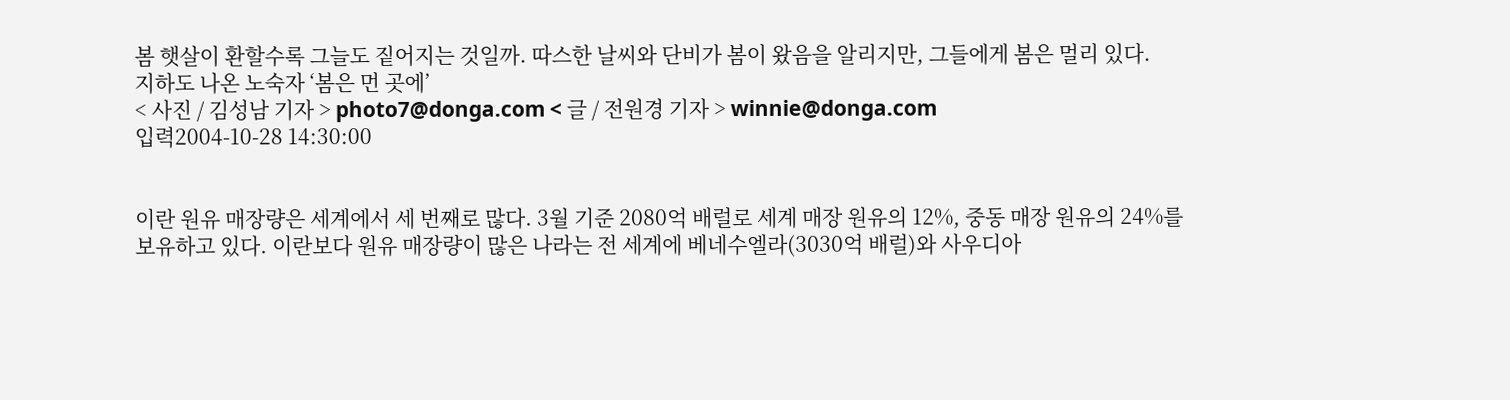봄 햇살이 환할수록 그늘도 짙어지는 것일까. 따스한 날씨와 단비가 봄이 왔음을 알리지만, 그들에게 봄은 멀리 있다.
지하도 나온 노숙자 ‘봄은 먼 곳에’
< 사진 / 김성남 기자 > photo7@donga.com < 글 / 전원경 기자 > winnie@donga.com
입력2004-10-28 14:30:00


이란 원유 매장량은 세계에서 세 번째로 많다. 3월 기준 2080억 배럴로 세계 매장 원유의 12%, 중동 매장 원유의 24%를 보유하고 있다. 이란보다 원유 매장량이 많은 나라는 전 세계에 베네수엘라(3030억 배럴)와 사우디아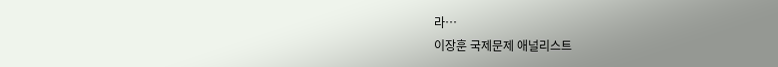라…
이장훈 국제문제 애널리스트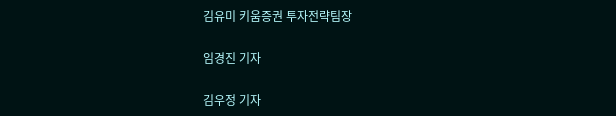김유미 키움증권 투자전략팀장

임경진 기자

김우정 기자